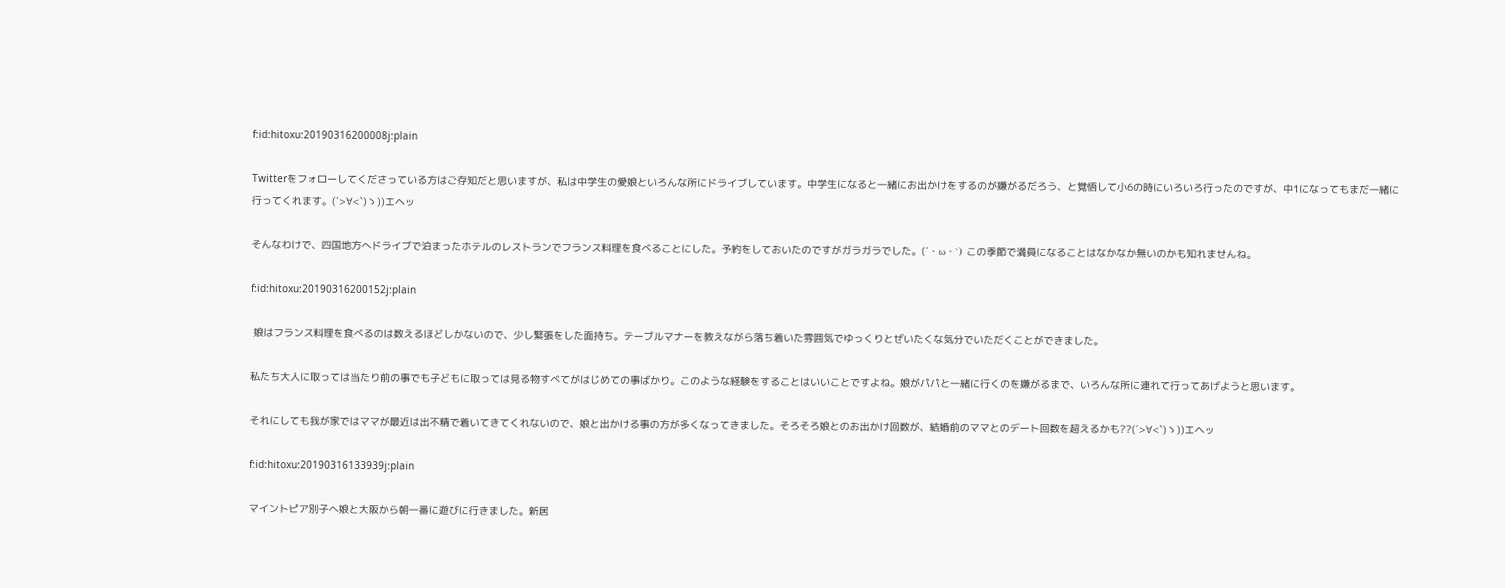f:id:hitoxu:20190316200008j:plain

Twitterをフォローしてくださっている方はご存知だと思いますが、私は中学生の愛娘といろんな所にドライブしています。中学生になると一緒にお出かけをするのが嫌がるだろう、と覚悟して小6の時にいろいろ行ったのですが、中1になってもまだ一緒に行ってくれます。(´>∀<`)ゝ))エヘッ

そんなわけで、四国地方へドライブで泊まったホテルのレストランでフランス料理を食べることにした。予約をしておいたのですがガラガラでした。(´・ω・`) この季節で満員になることはなかなか無いのかも知れませんね。

f:id:hitoxu:20190316200152j:plain

 娘はフランス料理を食べるのは数えるほどしかないので、少し緊張をした面持ち。テーブルマナーを教えながら落ち着いた雰囲気でゆっくりとぜいたくな気分でいただくことができました。

私たち大人に取っては当たり前の事でも子どもに取っては見る物すべてがはじめての事ばかり。このような経験をすることはいいことですよね。娘がパパと一緒に行くのを嫌がるまで、いろんな所に連れて行ってあげようと思います。

それにしても我が家ではママが最近は出不精で着いてきてくれないので、娘と出かける事の方が多くなってきました。そろそろ娘とのお出かけ回数が、結婚前のママとのデート回数を超えるかも??(´>∀<`)ゝ))エヘッ

f:id:hitoxu:20190316133939j:plain

マイントピア別子へ娘と大阪から朝一番に遊びに行きました。新居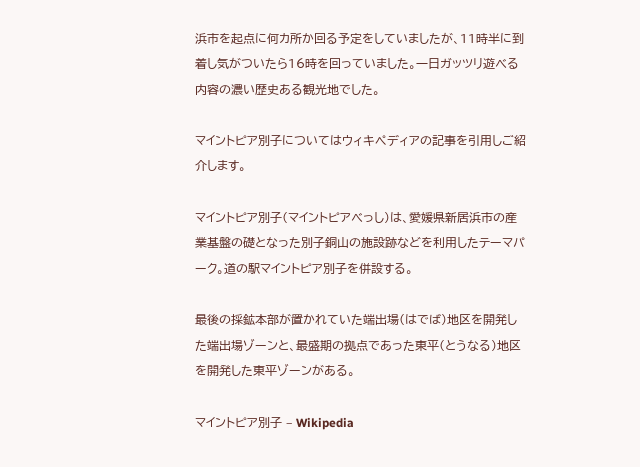浜市を起点に何カ所か回る予定をしていましたが、11時半に到着し気がついたら16時を回っていました。一日ガッツリ遊べる内容の濃い歴史ある観光地でした。

マイントピア別子についてはウィキペディアの記事を引用しご紹介します。

マイントピア別子(マイントピアべっし)は、愛媛県新居浜市の産業基盤の礎となった別子銅山の施設跡などを利用したテーマパーク。道の駅マイントピア別子を併設する。

最後の採鉱本部が置かれていた端出場(はでば)地区を開発した端出場ゾーンと、最盛期の拠点であった東平(とうなる)地区を開発した東平ゾーンがある。

マイントピア別子 – Wikipedia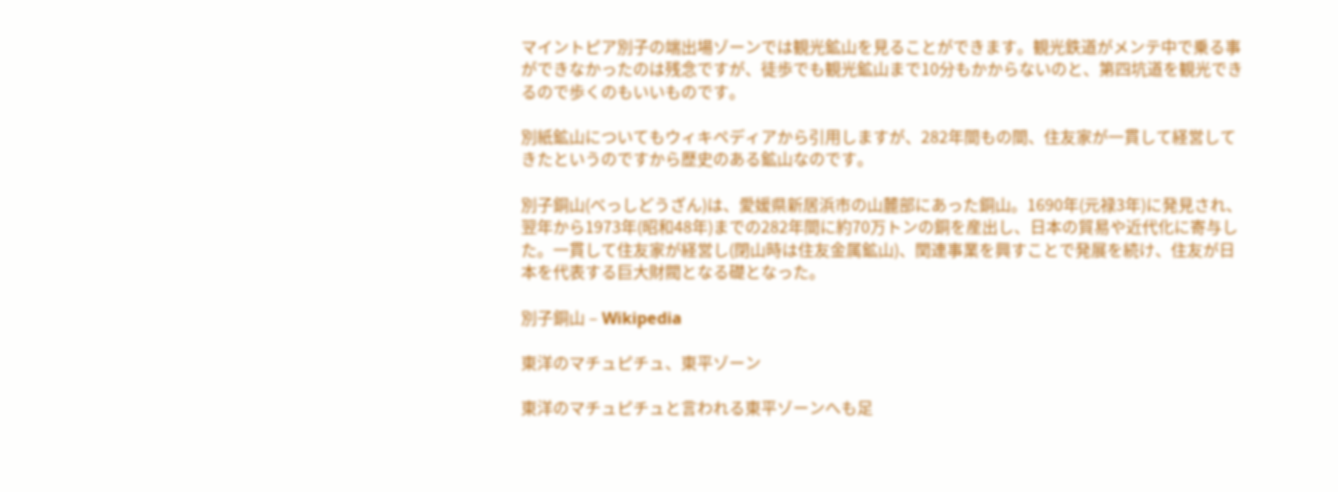マイントピア別子の端出場ゾーンでは観光鉱山を見ることができます。観光鉄道がメンテ中で乗る事ができなかったのは残念ですが、徒歩でも観光鉱山まで10分もかからないのと、第四坑道を観光できるので歩くのもいいものです。

別紙鉱山についてもウィキペディアから引用しますが、282年間もの間、住友家が一貫して経営してきたというのですから歴史のある鉱山なのです。

別子銅山(べっしどうざん)は、愛媛県新居浜市の山麓部にあった銅山。1690年(元禄3年)に発見され、翌年から1973年(昭和48年)までの282年間に約70万トンの銅を産出し、日本の貿易や近代化に寄与した。一貫して住友家が経営し(閉山時は住友金属鉱山)、関連事業を興すことで発展を続け、住友が日本を代表する巨大財閥となる礎となった。

別子銅山 – Wikipedia

東洋のマチュピチュ、東平ゾーン

東洋のマチュピチュと言われる東平ゾーンへも足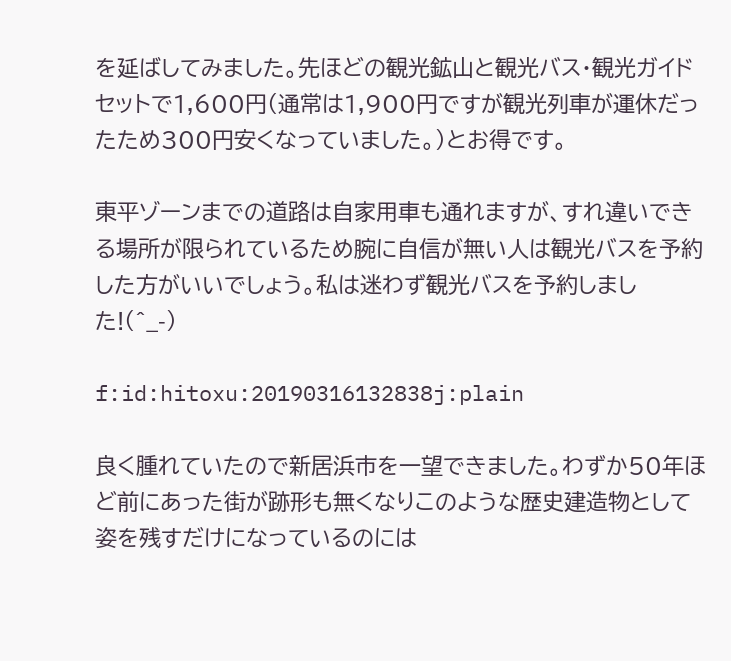を延ばしてみました。先ほどの観光鉱山と観光バス・観光ガイドセットで1,600円(通常は1,900円ですが観光列車が運休だったため300円安くなっていました。)とお得です。

東平ゾーンまでの道路は自家用車も通れますが、すれ違いできる場所が限られているため腕に自信が無い人は観光バスを予約した方がいいでしょう。私は迷わず観光バスを予約しました!(^_-)

f:id:hitoxu:20190316132838j:plain

良く腫れていたので新居浜市を一望できました。わずか50年ほど前にあった街が跡形も無くなりこのような歴史建造物として姿を残すだけになっているのには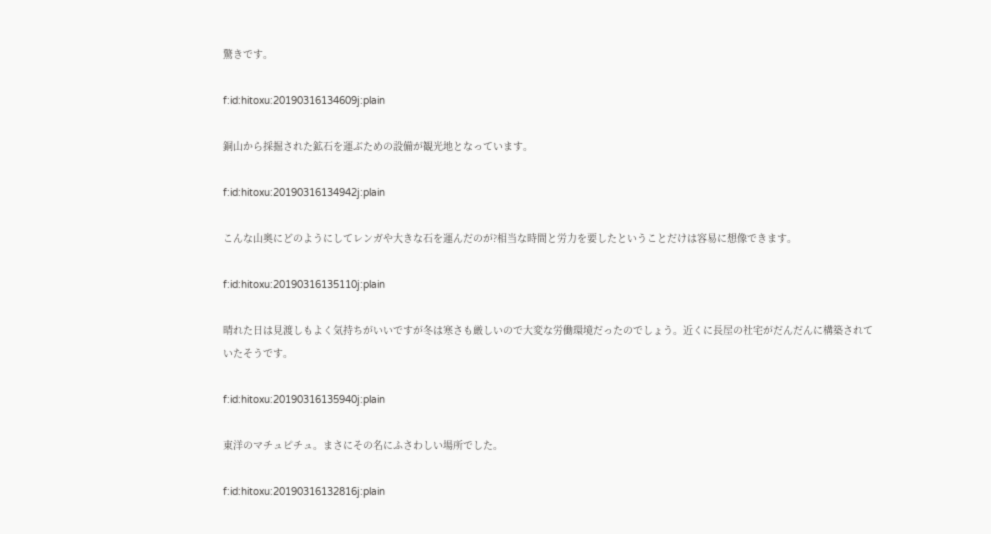驚きです。

f:id:hitoxu:20190316134609j:plain

銅山から採掘された鉱石を運ぶための設備が観光地となっています。

f:id:hitoxu:20190316134942j:plain

こんな山奥にどのようにしてレンガや大きな石を運んだのが?相当な時間と労力を要したということだけは容易に想像できます。

f:id:hitoxu:20190316135110j:plain

晴れた日は見渡しもよく気持ちがいいですが冬は寒さも厳しいので大変な労働環境だったのでしょう。近くに長屋の社宅がだんだんに構築されていたそうです。

f:id:hitoxu:20190316135940j:plain

東洋のマチュピチュ。まさにその名にふさわしい場所でした。

f:id:hitoxu:20190316132816j:plain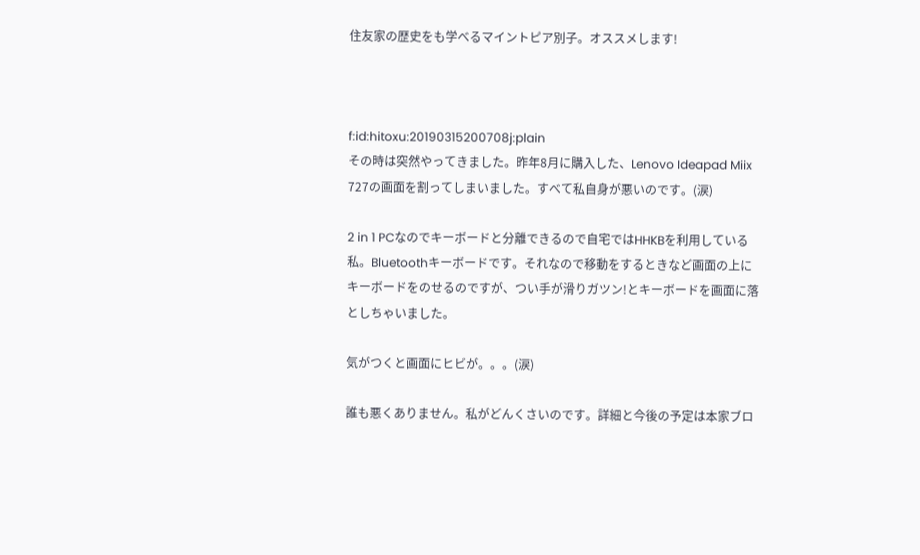住友家の歴史をも学べるマイントピア別子。オススメします!



f:id:hitoxu:20190315200708j:plain
その時は突然やってきました。昨年8月に購入した、Lenovo Ideapad Miix 727の画面を割ってしまいました。すべて私自身が悪いのです。(涙)

2 in 1 PCなのでキーボードと分離できるので自宅ではHHKBを利用している私。Bluetoothキーボードです。それなので移動をするときなど画面の上にキーボードをのせるのですが、つい手が滑りガツン!とキーボードを画面に落としちゃいました。

気がつくと画面にヒビが。。。(涙)

誰も悪くありません。私がどんくさいのです。詳細と今後の予定は本家ブロ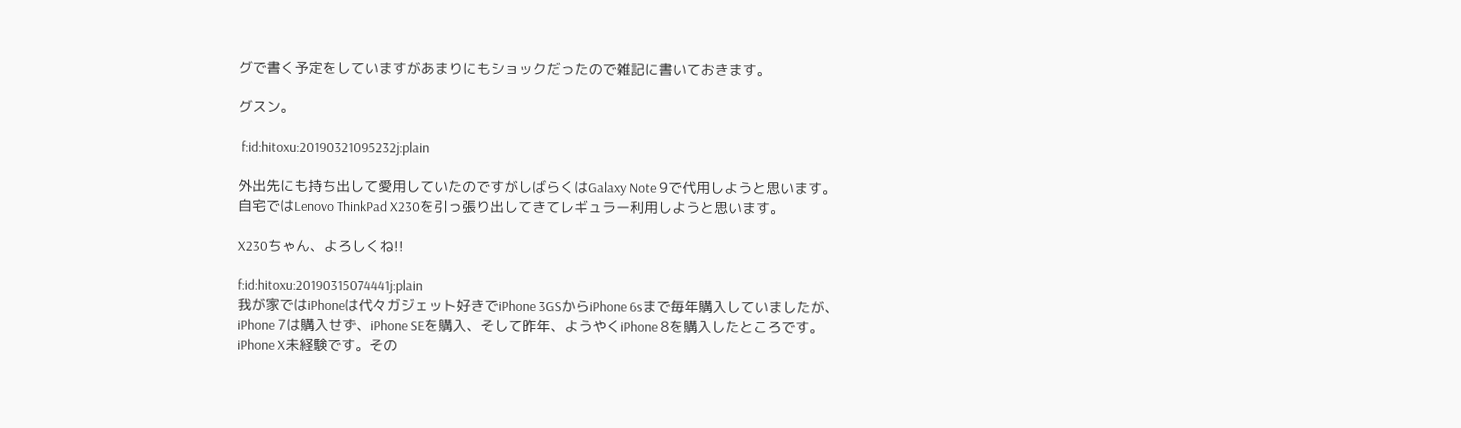グで書く予定をしていますがあまりにもショックだったので雑記に書いておきます。

グスン。

 f:id:hitoxu:20190321095232j:plain

外出先にも持ち出して愛用していたのですがしばらくはGalaxy Note 9で代用しようと思います。自宅ではLenovo ThinkPad X230を引っ張り出してきてレギュラー利用しようと思います。

X230ちゃん、よろしくね!!

f:id:hitoxu:20190315074441j:plain
我が家ではiPhoneは代々ガジェット好きでiPhone 3GSからiPhone 6sまで毎年購入していましたが、iPhone 7は購入せず、iPhone SEを購入、そして昨年、ようやくiPhone 8を購入したところです。iPhone X未経験です。その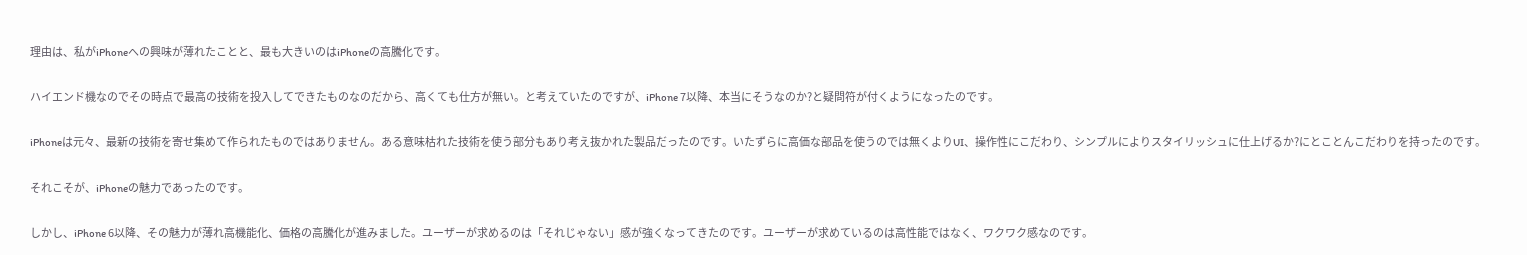理由は、私がiPhoneへの興味が薄れたことと、最も大きいのはiPhoneの高騰化です。

ハイエンド機なのでその時点で最高の技術を投入してできたものなのだから、高くても仕方が無い。と考えていたのですが、iPhone 7以降、本当にそうなのか?と疑問符が付くようになったのです。

iPhoneは元々、最新の技術を寄せ集めて作られたものではありません。ある意味枯れた技術を使う部分もあり考え抜かれた製品だったのです。いたずらに高価な部品を使うのでは無くよりUI、操作性にこだわり、シンプルによりスタイリッシュに仕上げるか?にとことんこだわりを持ったのです。

それこそが、iPhoneの魅力であったのです。

しかし、iPhone 6以降、その魅力が薄れ高機能化、価格の高騰化が進みました。ユーザーが求めるのは「それじゃない」感が強くなってきたのです。ユーザーが求めているのは高性能ではなく、ワクワク感なのです。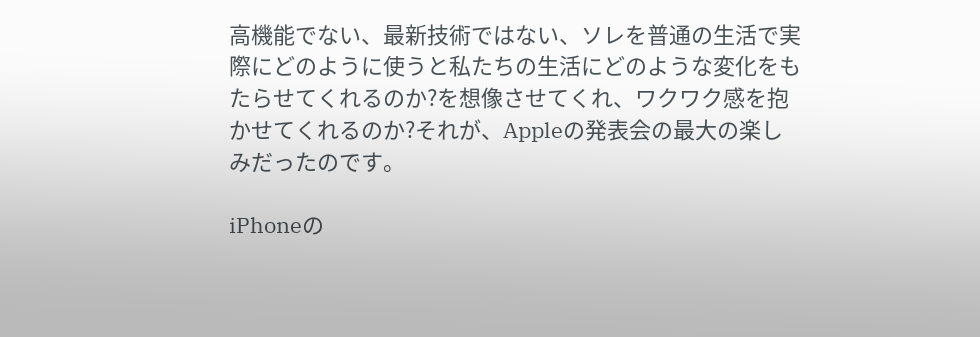高機能でない、最新技術ではない、ソレを普通の生活で実際にどのように使うと私たちの生活にどのような変化をもたらせてくれるのか?を想像させてくれ、ワクワク感を抱かせてくれるのか?それが、Appleの発表会の最大の楽しみだったのです。

iPhoneの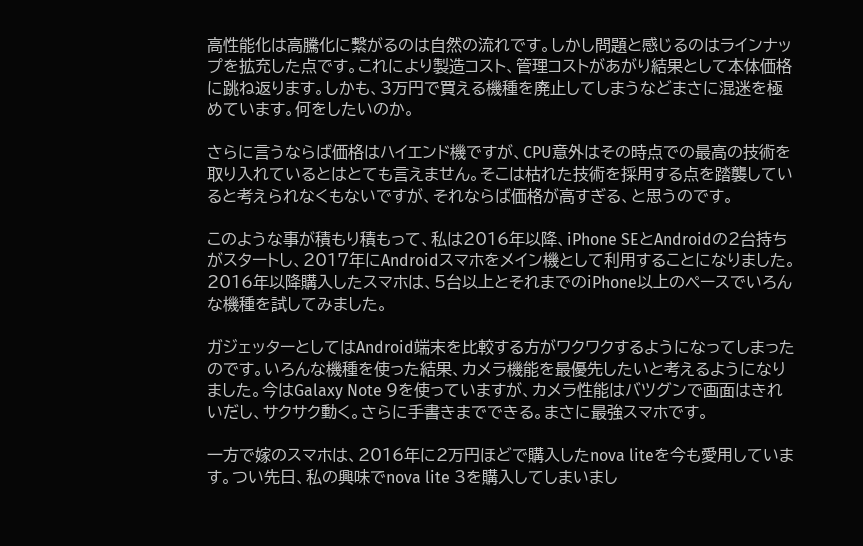高性能化は高騰化に繋がるのは自然の流れです。しかし問題と感じるのはラインナップを拡充した点です。これにより製造コスト、管理コストがあがり結果として本体価格に跳ね返ります。しかも、3万円で買える機種を廃止してしまうなどまさに混迷を極めています。何をしたいのか。

さらに言うならば価格はハイエンド機ですが、CPU意外はその時点での最高の技術を取り入れているとはとても言えません。そこは枯れた技術を採用する点を踏襲していると考えられなくもないですが、それならば価格が高すぎる、と思うのです。

このような事が積もり積もって、私は2016年以降、iPhone SEとAndroidの2台持ちがスタートし、2017年にAndroidスマホをメイン機として利用することになりました。2016年以降購入したスマホは、5台以上とそれまでのiPhone以上のペースでいろんな機種を試してみました。

ガジェッターとしてはAndroid端末を比較する方がワクワクするようになってしまったのです。いろんな機種を使った結果、カメラ機能を最優先したいと考えるようになりました。今はGalaxy Note 9を使っていますが、カメラ性能はバツグンで画面はきれいだし、サクサク動く。さらに手書きまでできる。まさに最強スマホです。

一方で嫁のスマホは、2016年に2万円ほどで購入したnova liteを今も愛用しています。つい先日、私の興味でnova lite 3を購入してしまいまし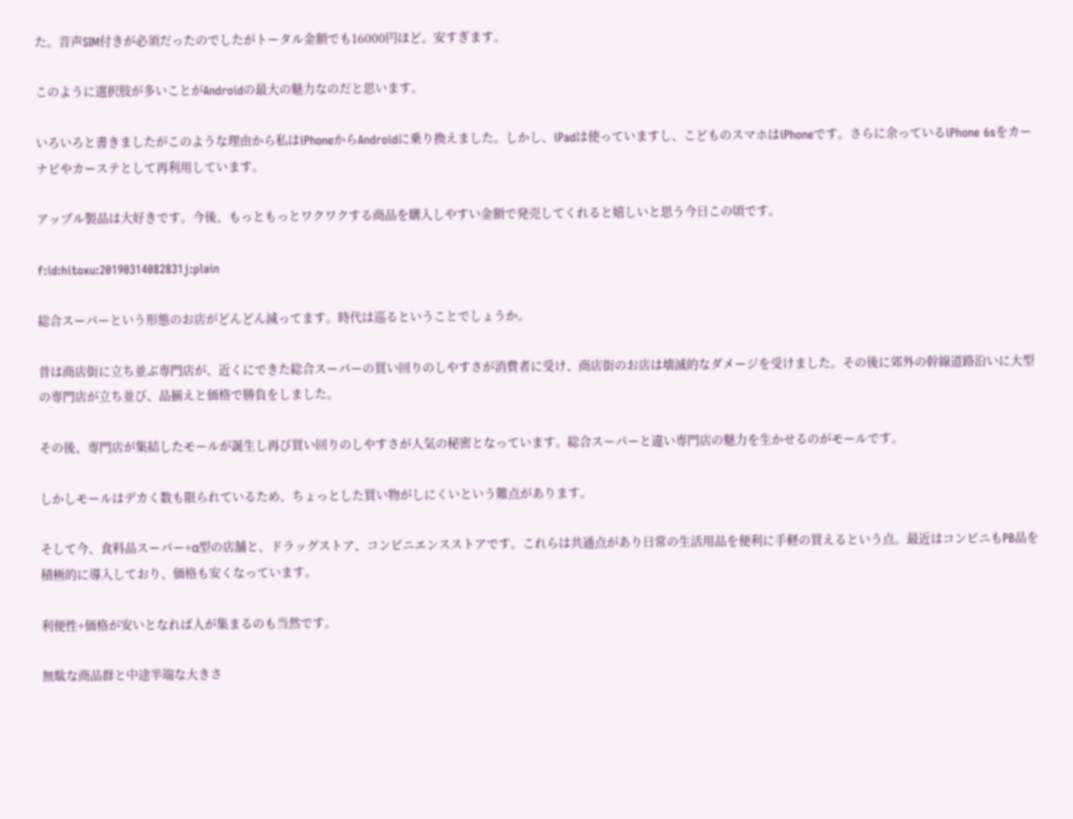た。音声SIM付きが必須だったのでしたがトータル金額でも16000円ほど。安すぎます。

このように選択肢が多いことがAndroidの最大の魅力なのだと思います。

いろいろと書きましたがこのような理由から私はiPhoneからAndroidに乗り換えました。しかし、iPadは使っていますし、こどものスマホはiPhoneです。さらに余っているiPhone 6sをカーナビやカーステとして再利用しています。

アップル製品は大好きです。今後、もっともっとワクワクする商品を購入しやすい金額で発売してくれると嬉しいと思う今日この頃です。

f:id:hitoxu:20190314082831j:plain

総合スーパーという形態のお店がどんどん減ってます。時代は巡るということでしょうか。

昔は商店街に立ち並ぶ専門店が、近くにできた総合スーパーの買い回りのしやすさが消費者に受け、商店街のお店は壊滅的なダメージを受けました。その後に郊外の幹線道路沿いに大型の専門店が立ち並び、品揃えと価格で勝負をしました。

その後、専門店が集結したモールが誕生し再び買い回りのしやすさが人気の秘密となっています。総合スーパーと違い専門店の魅力を生かせるのがモールです。

しかしモールはデカく数も限られているため、ちょっとした買い物がしにくいという難点があります。

そして今、食料品スーパー+α型の店舗と、ドラッグストア、コンビニエンスストアです。これらは共通点があり日常の生活用品を便利に手軽の買えるという点。最近はコンビニもPB品を積極的に導入しており、価格も安くなっています。

利便性+価格が安いとなれば人が集まるのも当然です。

無駄な商品群と中途半端な大きさ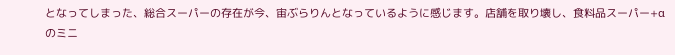となってしまった、総合スーパーの存在が今、宙ぶらりんとなっているように感じます。店舗を取り壊し、食料品スーパー+αのミニ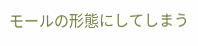モールの形態にしてしまう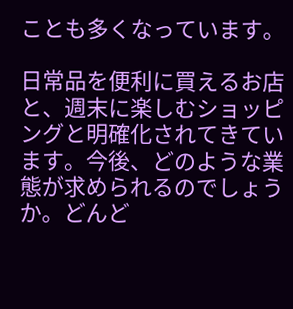ことも多くなっています。

日常品を便利に買えるお店と、週末に楽しむショッピングと明確化されてきています。今後、どのような業態が求められるのでしょうか。どんど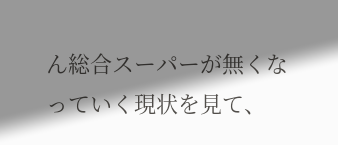ん総合スーパーが無くなっていく現状を見て、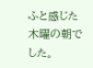ふと感じた木曜の朝でした。